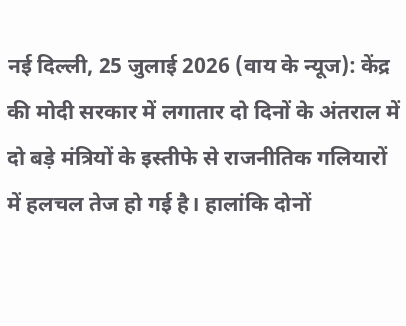नई दिल्ली, 25 जुलाई 2026 (वाय के न्यूज): केंद्र की मोदी सरकार में लगातार दो दिनों के अंतराल में दो बड़े मंत्रियों के इस्तीफे से राजनीतिक गलियारों में हलचल तेज हो गई है। हालांकि दोनों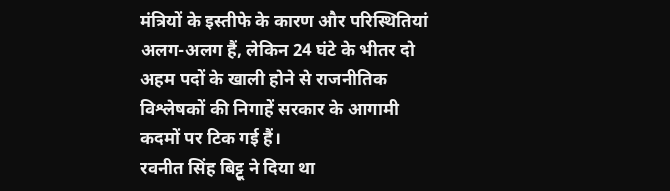मंत्रियों के इस्तीफे के कारण और परिस्थितियां अलग-अलग हैं, लेकिन 24 घंटे के भीतर दो अहम पदों के खाली होने से राजनीतिक विश्लेषकों की निगाहें सरकार के आगामी कदमों पर टिक गई हैं।
रवनीत सिंह बिट्टू ने दिया था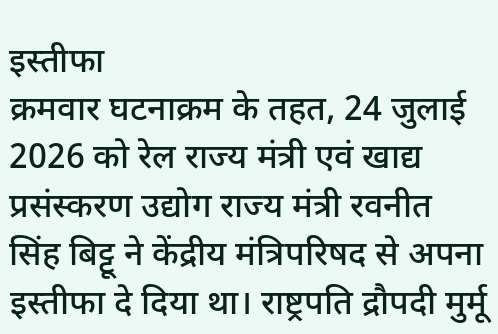इस्तीफा
क्रमवार घटनाक्रम के तहत, 24 जुलाई 2026 को रेल राज्य मंत्री एवं खाद्य प्रसंस्करण उद्योग राज्य मंत्री रवनीत सिंह बिट्टू ने केंद्रीय मंत्रिपरिषद से अपना इस्तीफा दे दिया था। राष्ट्रपति द्रौपदी मुर्मू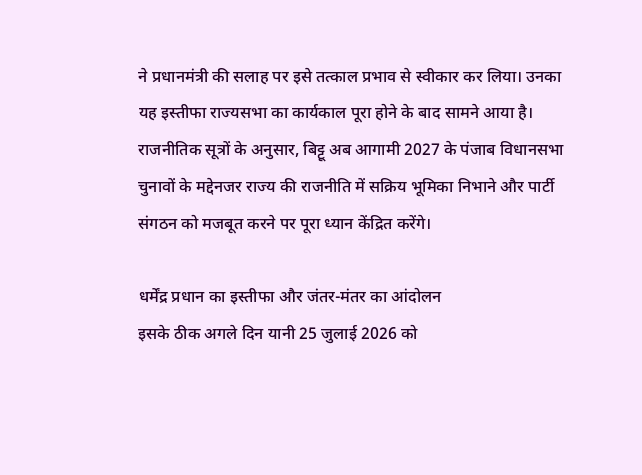ने प्रधानमंत्री की सलाह पर इसे तत्काल प्रभाव से स्वीकार कर लिया। उनका यह इस्तीफा राज्यसभा का कार्यकाल पूरा होने के बाद सामने आया है। राजनीतिक सूत्रों के अनुसार, बिट्टू अब आगामी 2027 के पंजाब विधानसभा चुनावों के मद्देनजर राज्य की राजनीति में सक्रिय भूमिका निभाने और पार्टी संगठन को मजबूत करने पर पूरा ध्यान केंद्रित करेंगे।

धर्मेंद्र प्रधान का इस्तीफा और जंतर-मंतर का आंदोलन
इसके ठीक अगले दिन यानी 25 जुलाई 2026 को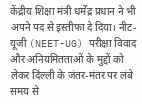केंद्रीय शिक्षा मंत्री धर्मेंद्र प्रधान ने भी अपने पद से इस्तीफा दे दिया। नीट-यूजी (NEET-UG) परीक्षा विवाद और अनियमितताओं के मुद्दों को लेकर दिल्ली के जंतर-मंतर पर लंबे समय से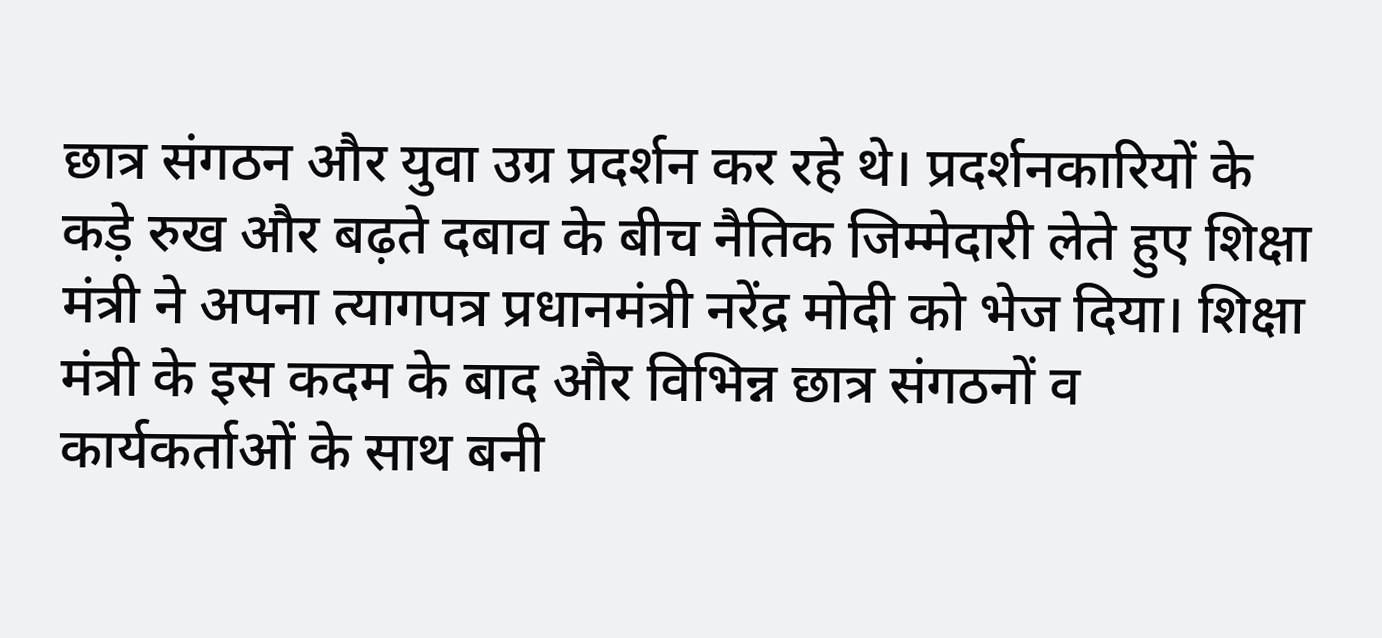छात्र संगठन और युवा उग्र प्रदर्शन कर रहे थे। प्रदर्शनकारियों के कड़े रुख और बढ़ते दबाव के बीच नैतिक जिम्मेदारी लेते हुए शिक्षा मंत्री ने अपना त्यागपत्र प्रधानमंत्री नरेंद्र मोदी को भेज दिया। शिक्षा मंत्री के इस कदम के बाद और विभिन्न छात्र संगठनों व कार्यकर्ताओं के साथ बनी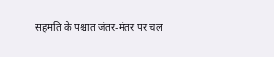सहमति के पश्चात जंतर-मंतर पर चल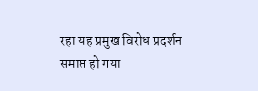रहा यह प्रमुख विरोध प्रदर्शन समाप्त हो गया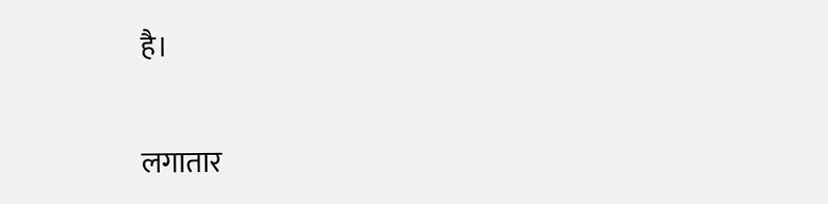है।

लगातार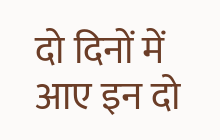दो दिनों में आए इन दो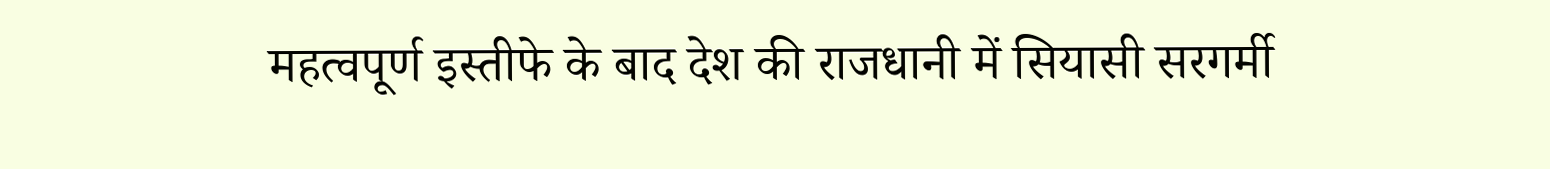महत्वपूर्ण इस्तीफे के बाद देश की राजधानी में सियासी सरगर्मी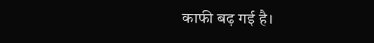काफी बढ़ गई है।